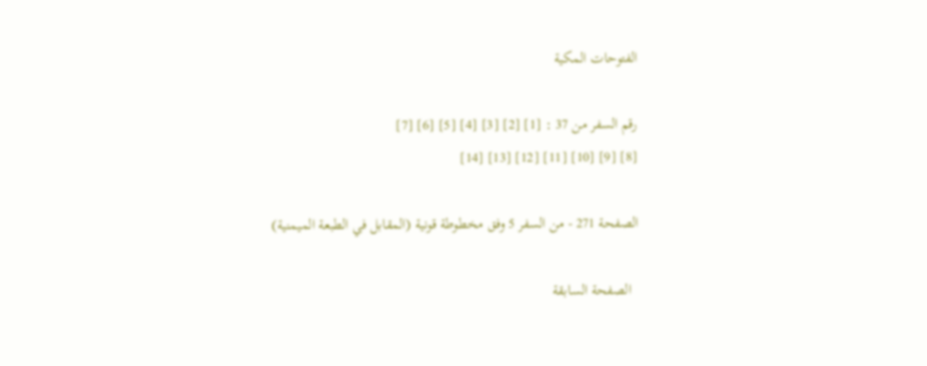الفتوحات المكية

رقم السفر من 37 : [1] [2] [3] [4] [5] [6] [7]
[8] [9] [10] [11] [12] [13] [14]

الصفحة 271 - من السفر 5 وفق مخطوطة قونية (المقابل في الطبعة الميمنية)

  الصفحة السابقة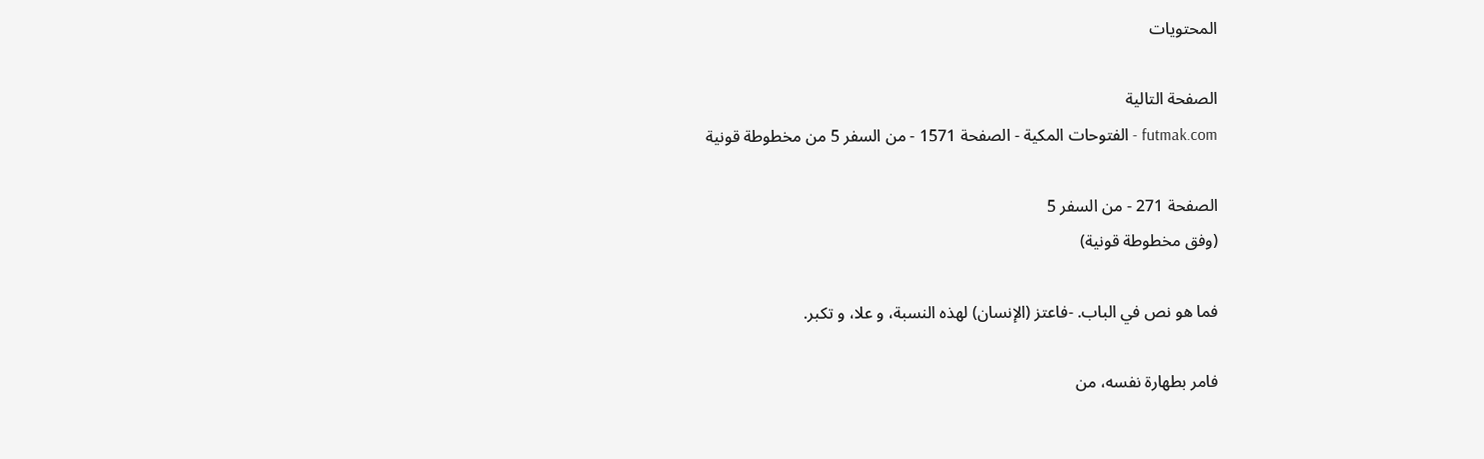المحتويات

الصفحة التالية
futmak.com - الفتوحات المكية - الصفحة 1571 - من السفر 5 من مخطوطة قونية

الصفحة 271 - من السفر 5
(وفق مخطوطة قونية)

فما هو نص في الباب. -فاعتز (الإنسان) لهذه النسبة، و علا، و تكبر.

فامر بطهارة نفسه، من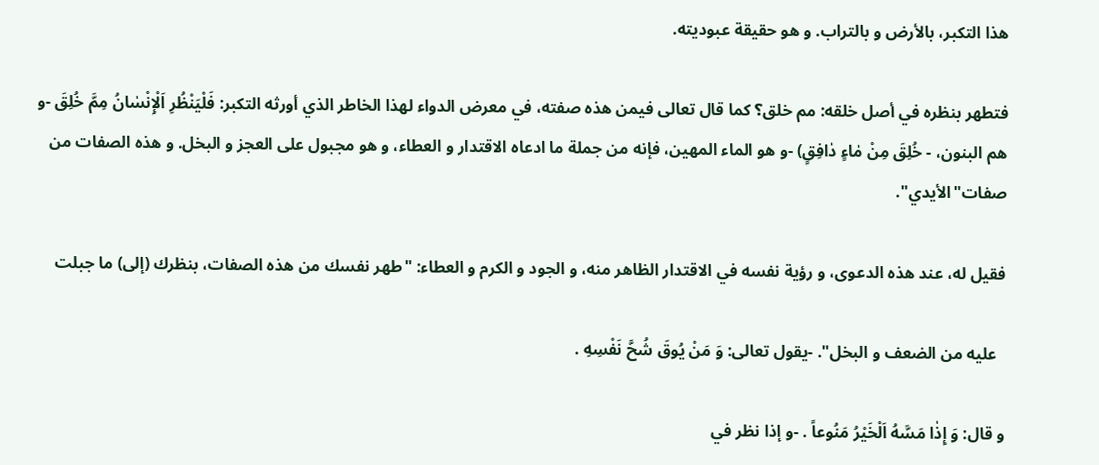هذا التكبر، بالأرض و بالتراب. و هو حقيقة عبوديته.

فتطهر بنظره في أصل خلقه: مم خلق؟ كما قال تعالى فيمن هذه صفته، في معرض الدواء لهذا الخاطر الذي أورثه التكبر: فَلْيَنْظُرِ اَلْإِنْسٰانُ مِمَّ خُلِقَ -و هم البنون، - خُلِقَ مِنْ مٰاءٍ دٰافِقٍ) -و هو الماء المهين، فإنه من جملة ما ادعاه الاقتدار و العطاء، و هو مجبول على العجز و البخل. و هذه الصفات من صفات"الأيدي".

فقيل له، عند هذه الدعوى، و رؤية نفسه في الاقتدار الظاهر منه، و الجود و الكرم و العطاء: "طهر نفسك من هذه الصفات، بنظرك (إلى) ما جبلت

  عليه من الضعف و البخل". -يقول تعالى: وَ مَنْ يُوقَ شُحَّ نَفْسِهِ .

و قال: وَ إِذٰا مَسَّهُ اَلْخَيْرُ مَنُوعاً . -و إذا نظر في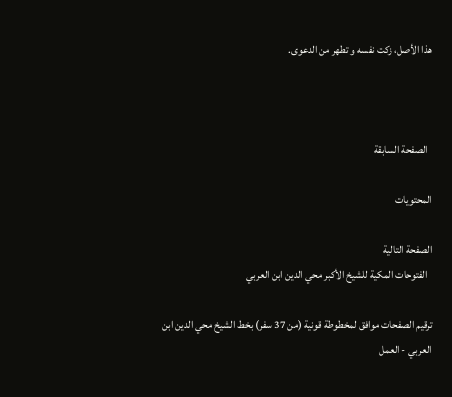هذا الأصل، زكت نفسه و تطهر من الدعوى.



  الصفحة السابقة

المحتويات

الصفحة التالية
  الفتوحات المكية للشيخ الأكبر محي الدين ابن العربي

ترقيم الصفحات موافق لمخطوطة قونية (من 37 سفر) بخط الشيخ محي الدين ابن العربي - العمل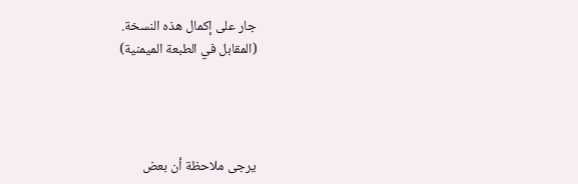جار على إكمال هذه النسخة.
(المقابل في الطبعة الميمنية)




يرجى ملاحظة أن بعض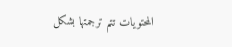المحتويات تتم ترجمتها بشكل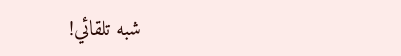شبه تلقائي!